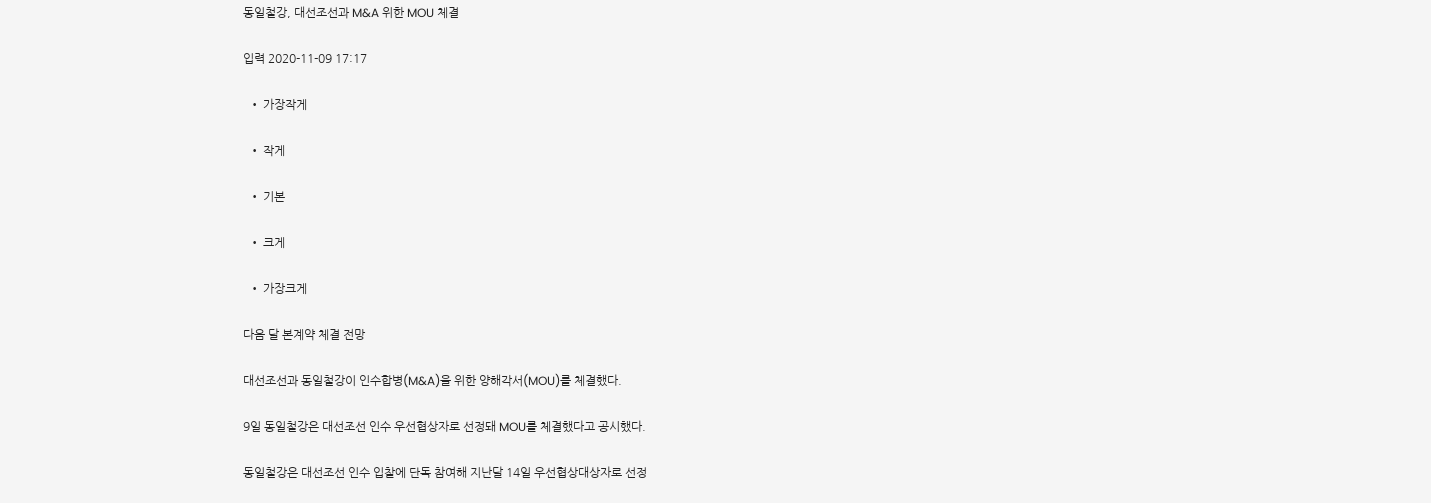동일철강, 대선조선과 M&A 위한 MOU 체결

입력 2020-11-09 17:17

  • 가장작게

  • 작게

  • 기본

  • 크게

  • 가장크게

다음 달 본계약 체결 전망

대선조선과 동일철강이 인수합병(M&A)을 위한 양해각서(MOU)를 체결했다.

9일 동일철강은 대선조선 인수 우선협상자로 선정돼 MOU를 체결했다고 공시했다.

동일철강은 대선조선 인수 입찰에 단독 참여해 지난달 14일 우선협상대상자로 선정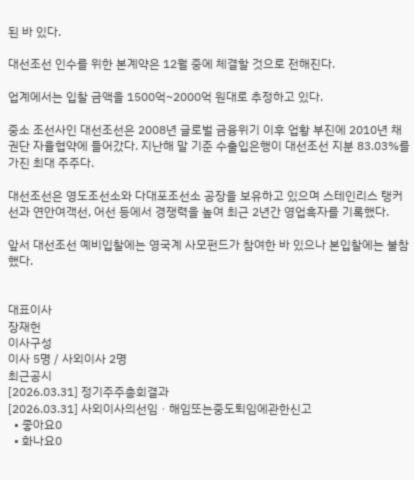된 바 있다.

대선조선 인수를 위한 본계약은 12월 중에 체결할 것으로 전해진다.

업계에서는 입찰 금액을 1500억~2000억 원대로 추정하고 있다.

중소 조선사인 대선조선은 2008년 글로벌 금융위기 이후 업황 부진에 2010년 채권단 자율협약에 들어갔다. 지난해 말 기준 수출입은행이 대선조선 지분 83.03%를 가진 최대 주주다.

대선조선은 영도조선소와 다대포조선소 공장을 보유하고 있으며 스테인리스 탱커선과 연안여객선, 어선 등에서 경쟁력을 높여 최근 2년간 영업흑자를 기록했다.

앞서 대선조선 예비입찰에는 영국계 사모펀드가 참여한 바 있으나 본입찰에는 불참했다.


대표이사
장재헌
이사구성
이사 5명 / 사외이사 2명
최근공시
[2026.03.31] 정기주주총회결과
[2026.03.31] 사외이사의선임ㆍ해임또는중도퇴임에관한신고
  • 좋아요0
  • 화나요0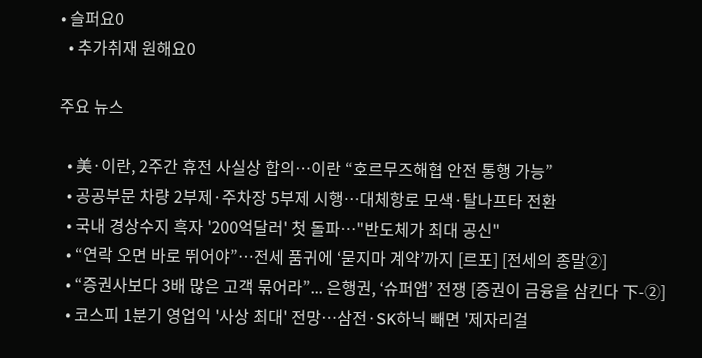• 슬퍼요0
  • 추가취재 원해요0

주요 뉴스

  • 美·이란, 2주간 휴전 사실상 합의…이란 “호르무즈해협 안전 통행 가능”
  • 공공부문 차량 2부제·주차장 5부제 시행⋯대체항로 모색·탈나프타 전환
  • 국내 경상수지 흑자 '200억달러' 첫 돌파⋯"반도체가 최대 공신"
  • “연락 오면 바로 뛰어야”⋯전세 품귀에 ‘묻지마 계약’까지 [르포] [전세의 종말②]
  • “증권사보다 3배 많은 고객 묶어라”... 은행권, ‘슈퍼앱’ 전쟁 [증권이 금융을 삼킨다 下-②]
  • 코스피 1분기 영업익 '사상 최대' 전망…삼전·SK하닉 빼면 '제자리걸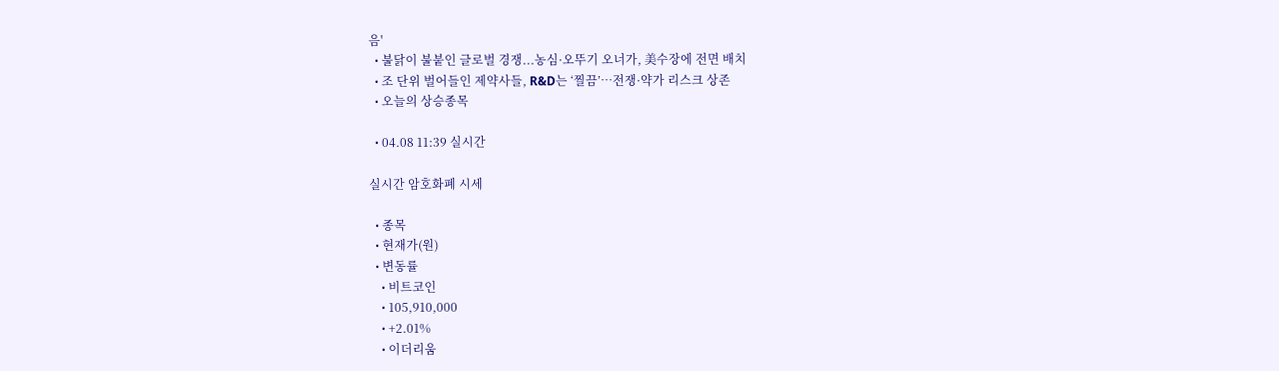음'
  • 불닭이 불붙인 글로벌 경쟁...농심·오뚜기 오너가, 美수장에 전면 배치
  • 조 단위 벌어들인 제약사들, R&D는 ‘찔끔’…전쟁·약가 리스크 상존
  • 오늘의 상승종목

  • 04.08 11:39 실시간

실시간 암호화폐 시세

  • 종목
  • 현재가(원)
  • 변동률
    • 비트코인
    • 105,910,000
    • +2.01%
    • 이더리움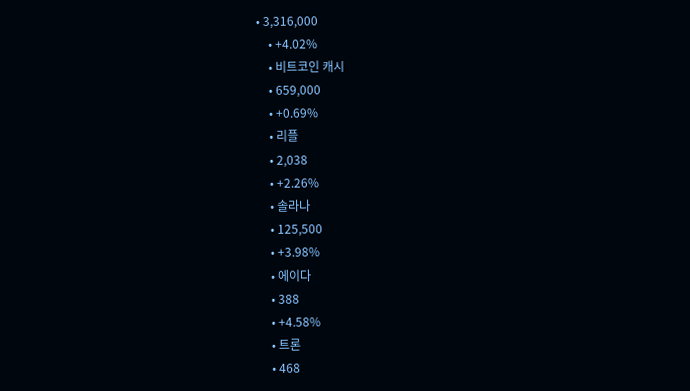• 3,316,000
    • +4.02%
    • 비트코인 캐시
    • 659,000
    • +0.69%
    • 리플
    • 2,038
    • +2.26%
    • 솔라나
    • 125,500
    • +3.98%
    • 에이다
    • 388
    • +4.58%
    • 트론
    • 468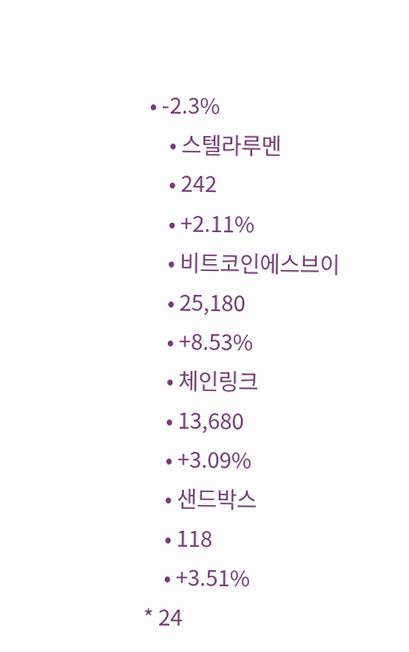• -2.3%
    • 스텔라루멘
    • 242
    • +2.11%
    • 비트코인에스브이
    • 25,180
    • +8.53%
    • 체인링크
    • 13,680
    • +3.09%
    • 샌드박스
    • 118
    • +3.51%
* 24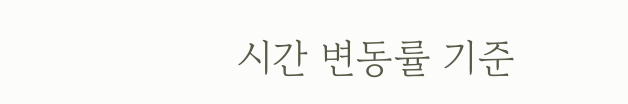시간 변동률 기준